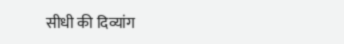सीधी की दिव्यांग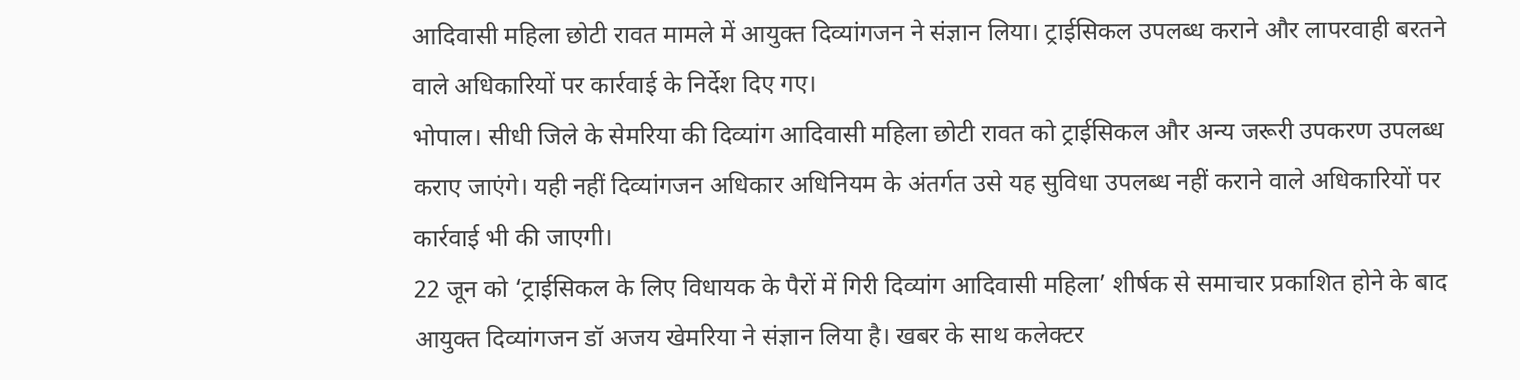आदिवासी महिला छोटी रावत मामले में आयुक्त दिव्यांगजन ने संज्ञान लिया। ट्राईसिकल उपलब्ध कराने और लापरवाही बरतने वाले अधिकारियों पर कार्रवाई के निर्देश दिए गए।
भोपाल। सीधी जिले के सेमरिया की दिव्यांग आदिवासी महिला छोटी रावत को ट्राईसिकल और अन्य जरूरी उपकरण उपलब्ध कराए जाएंगे। यही नहीं दिव्यांगजन अधिकार अधिनियम के अंतर्गत उसे यह सुविधा उपलब्ध नहीं कराने वाले अधिकारियों पर कार्रवाई भी की जाएगी।
22 जून को ‘ट्राईसिकल के लिए विधायक के पैरों में गिरी दिव्यांग आदिवासी महिला’ शीर्षक से समाचार प्रकाशित होने के बाद आयुक्त दिव्यांगजन डॉ अजय खेमरिया ने संज्ञान लिया है। खबर के साथ कलेक्टर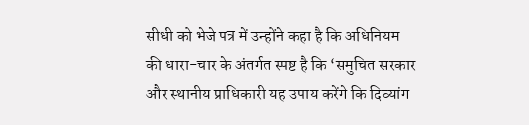सीधी को भेजे पत्र में उन्होंने कहा है कि अधिनियम की धारा-चार के अंतर्गत स्पष्ट है कि ‘समुचित सरकार और स्थानीय प्राधिकारी यह उपाय करेंगे कि दिव्यांग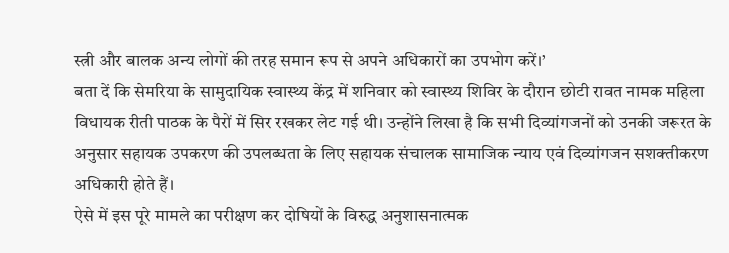स्त्री और बालक अन्य लोगों की तरह समान रूप से अपने अधिकारों का उपभोग करें।’
बता दें कि सेमरिया के सामुदायिक स्वास्थ्य केंद्र में शनिवार को स्वास्थ्य शिविर के दौरान छोटी रावत नामक महिला विधायक रीती पाठक के पैरों में सिर रखकर लेट गई थी। उन्होंने लिखा है कि सभी दिव्यांगजनों को उनकी जरूरत के अनुसार सहायक उपकरण की उपलब्धता के लिए सहायक संचालक सामाजिक न्याय एवं दिव्यांगजन सशक्तीकरण अधिकारी होते हैं।
ऐसे में इस पूरे मामले का परीक्षण कर दोषियों के विरुद्ध अनुशासनात्मक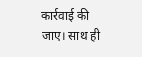कार्रवाई की जाए। साथ ही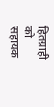हितग्राही को सहायक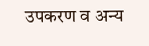उपकरण व अन्य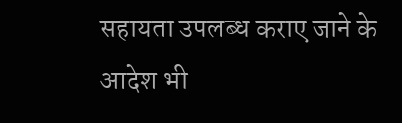सहायता उपलब्ध कराए जाने के आदेश भी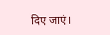दिए जाएं।